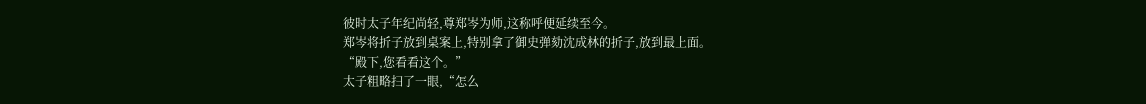彼时太子年纪尚轻,尊郑岑为师,这称呼便延续至今。
郑岑将折子放到桌案上,特别拿了御史弹劾沈成林的折子,放到最上面。
“殿下,您看看这个。”
太子粗略扫了一眼,“怎么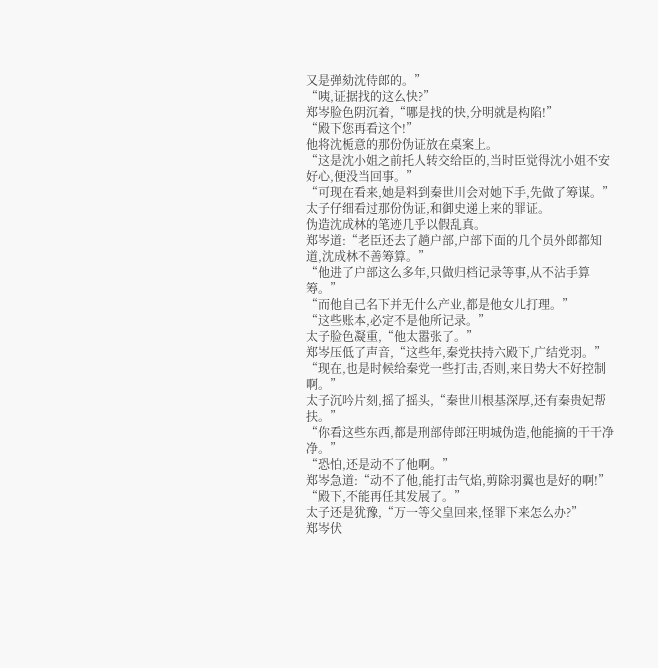又是弹劾沈侍郎的。”
“咦,证据找的这么快?”
郑岑脸色阴沉着,“哪是找的快,分明就是构陷!”
“殿下您再看这个!”
他将沈栀意的那份伪证放在桌案上。
“这是沈小姐之前托人转交给臣的,当时臣觉得沈小姐不安好心,便没当回事。”
“可现在看来,她是料到秦世川会对她下手,先做了筹谋。”
太子仔细看过那份伪证,和御史递上来的罪证。
伪造沈成林的笔迹几乎以假乱真。
郑岑道:“老臣还去了趟户部,户部下面的几个员外郎都知道,沈成林不善筹算。”
“他进了户部这么多年,只做归档记录等事,从不沾手算筹。”
“而他自己名下并无什么产业,都是他女儿打理。”
“这些账本,必定不是他所记录。”
太子脸色凝重,“他太嚣张了。”
郑岑压低了声音,“这些年,秦党扶持六殿下,广结党羽。”
“现在,也是时候给秦党一些打击,否则,来日势大不好控制啊。”
太子沉吟片刻,摇了摇头,“秦世川根基深厚,还有秦贵妃帮扶。”
“你看这些东西,都是刑部侍郎汪明城伪造,他能摘的干干净净。”
“恐怕,还是动不了他啊。”
郑岑急道:“动不了他,能打击气焰,剪除羽翼也是好的啊!”
“殿下,不能再任其发展了。”
太子还是犹豫,“万一等父皇回来,怪罪下来怎么办?”
郑岑伏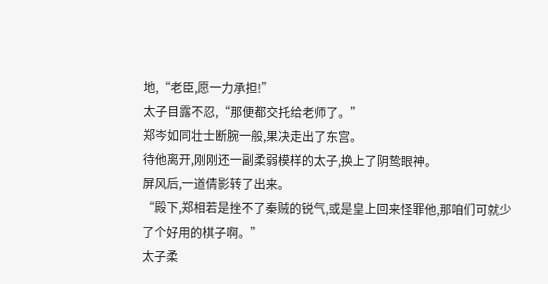地,“老臣,愿一力承担!”
太子目露不忍,“那便都交托给老师了。”
郑岑如同壮士断腕一般,果决走出了东宫。
待他离开,刚刚还一副柔弱模样的太子,换上了阴鸷眼神。
屏风后,一道倩影转了出来。
“殿下,郑相若是挫不了秦贼的锐气,或是皇上回来怪罪他,那咱们可就少了个好用的棋子啊。”
太子柔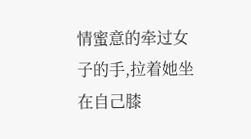情蜜意的牵过女子的手,拉着她坐在自己膝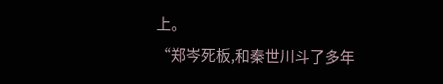上。
“郑岑死板,和秦世川斗了多年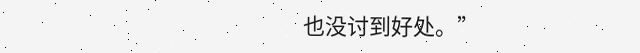也没讨到好处。”